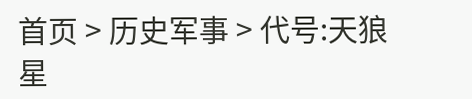首页 > 历史军事 > 代号:天狼星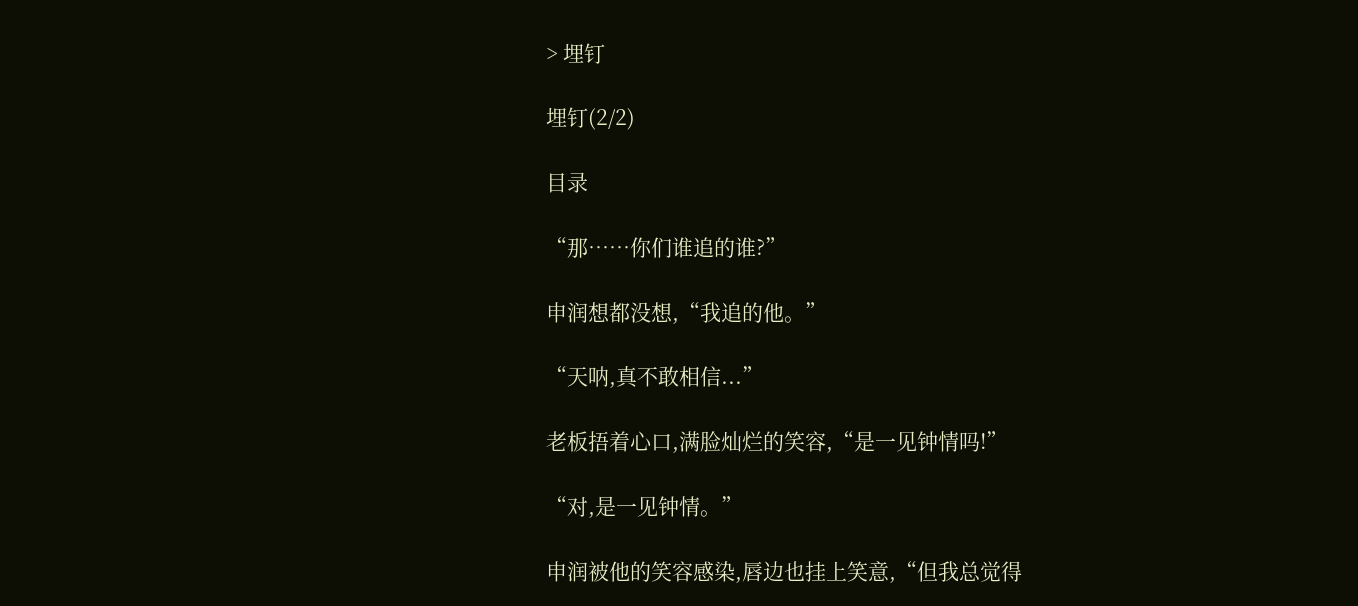> 埋钉

埋钉(2/2)

目录

“那……你们谁追的谁?”

申润想都没想,“我追的他。”

“天呐,真不敢相信...”

老板捂着心口,满脸灿烂的笑容,“是一见钟情吗!”

“对,是一见钟情。”

申润被他的笑容感染,唇边也挂上笑意,“但我总觉得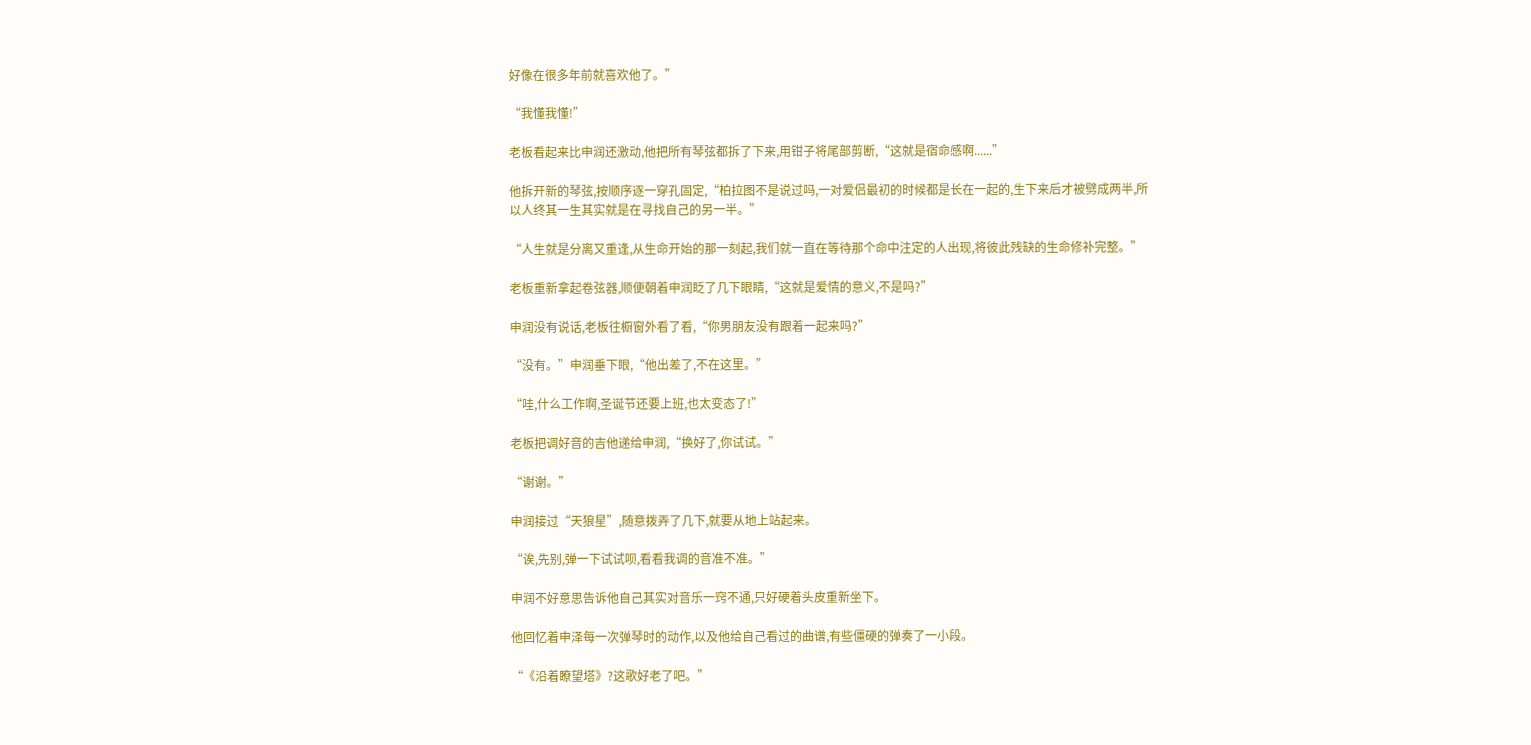好像在很多年前就喜欢他了。”

“我懂我懂!”

老板看起来比申润还激动,他把所有琴弦都拆了下来,用钳子将尾部剪断,“这就是宿命感啊......”

他拆开新的琴弦,按顺序逐一穿孔固定,“柏拉图不是说过吗,一对爱侣最初的时候都是长在一起的,生下来后才被劈成两半,所以人终其一生其实就是在寻找自己的另一半。”

“人生就是分离又重逢,从生命开始的那一刻起,我们就一直在等待那个命中注定的人出现,将彼此残缺的生命修补完整。”

老板重新拿起卷弦器,顺便朝着申润眨了几下眼睛,“这就是爱情的意义,不是吗?”

申润没有说话,老板往橱窗外看了看,“你男朋友没有跟着一起来吗?”

“没有。”申润垂下眼,“他出差了,不在这里。”

“哇,什么工作啊,圣诞节还要上班,也太变态了!”

老板把调好音的吉他递给申润,“换好了,你试试。”

“谢谢。”

申润接过“天狼星”,随意拨弄了几下,就要从地上站起来。

“诶,先别,弹一下试试呗,看看我调的音准不准。”

申润不好意思告诉他自己其实对音乐一窍不通,只好硬着头皮重新坐下。

他回忆着申泽每一次弹琴时的动作,以及他给自己看过的曲谱,有些僵硬的弹奏了一小段。

“《沿着瞭望塔》?这歌好老了吧。”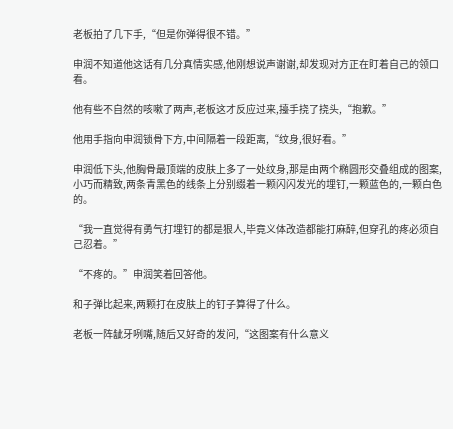老板拍了几下手,“但是你弹得很不错。”

申润不知道他这话有几分真情实感,他刚想说声谢谢,却发现对方正在盯着自己的领口看。

他有些不自然的咳嗽了两声,老板这才反应过来,擡手挠了挠头,“抱歉。”

他用手指向申润锁骨下方,中间隔着一段距离,“纹身,很好看。”

申润低下头,他胸骨最顶端的皮肤上多了一处纹身,那是由两个椭圆形交叠组成的图案,小巧而精致,两条青黑色的线条上分别缀着一颗闪闪发光的埋钉,一颗蓝色的,一颗白色的。

“我一直觉得有勇气打埋钉的都是狠人,毕竟义体改造都能打麻醉,但穿孔的疼必须自己忍着。”

“不疼的。”申润笑着回答他。

和子弹比起来,两颗打在皮肤上的钉子算得了什么。

老板一阵龇牙咧嘴,随后又好奇的发问,“这图案有什么意义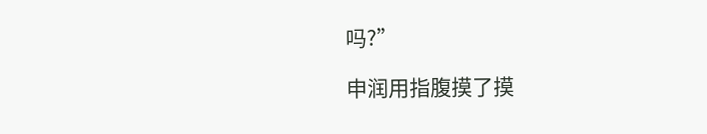吗?”

申润用指腹摸了摸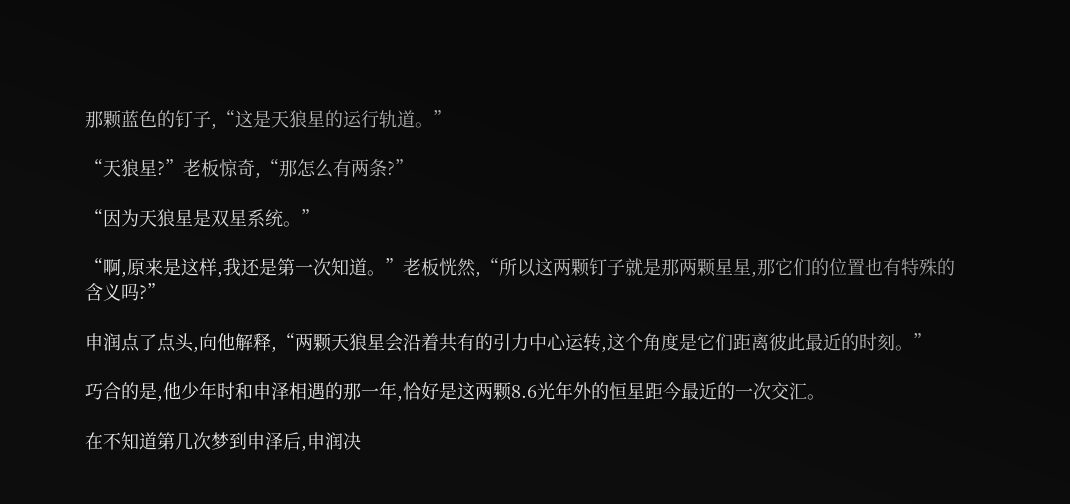那颗蓝色的钉子,“这是天狼星的运行轨道。”

“天狼星?”老板惊奇,“那怎么有两条?”

“因为天狼星是双星系统。”

“啊,原来是这样,我还是第一次知道。”老板恍然,“所以这两颗钉子就是那两颗星星,那它们的位置也有特殊的含义吗?”

申润点了点头,向他解释,“两颗天狼星会沿着共有的引力中心运转,这个角度是它们距离彼此最近的时刻。”

巧合的是,他少年时和申泽相遇的那一年,恰好是这两颗8.6光年外的恒星距今最近的一次交汇。

在不知道第几次梦到申泽后,申润决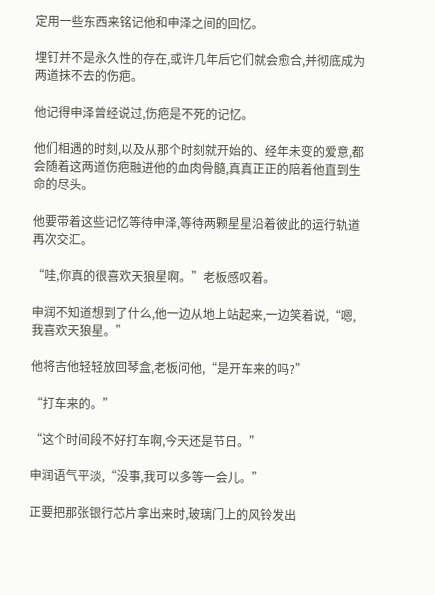定用一些东西来铭记他和申泽之间的回忆。

埋钉并不是永久性的存在,或许几年后它们就会愈合,并彻底成为两道抹不去的伤疤。

他记得申泽曾经说过,伤疤是不死的记忆。

他们相遇的时刻,以及从那个时刻就开始的、经年未变的爱意,都会随着这两道伤疤融进他的血肉骨髓,真真正正的陪着他直到生命的尽头。

他要带着这些记忆等待申泽,等待两颗星星沿着彼此的运行轨道再次交汇。

“哇,你真的很喜欢天狼星啊。”老板感叹着。

申润不知道想到了什么,他一边从地上站起来,一边笑着说,“嗯,我喜欢天狼星。”

他将吉他轻轻放回琴盒,老板问他,“是开车来的吗?”

“打车来的。”

“这个时间段不好打车啊,今天还是节日。”

申润语气平淡,“没事,我可以多等一会儿。”

正要把那张银行芯片拿出来时,玻璃门上的风铃发出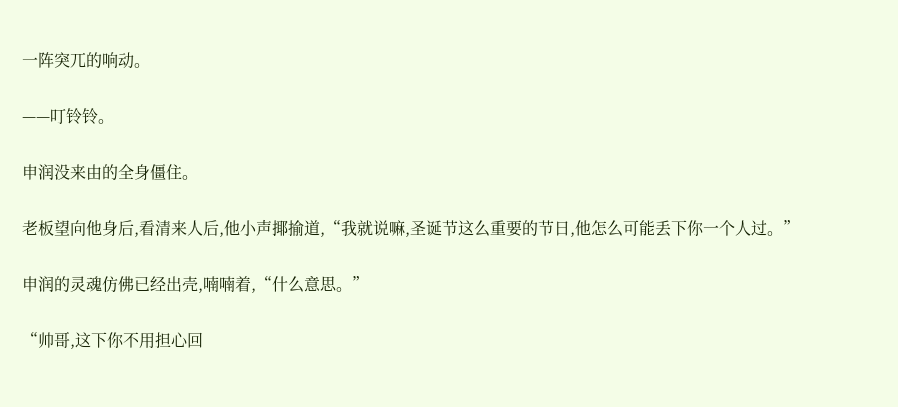一阵突兀的响动。

——叮铃铃。

申润没来由的全身僵住。

老板望向他身后,看清来人后,他小声揶揄道,“我就说嘛,圣诞节这么重要的节日,他怎么可能丢下你一个人过。”

申润的灵魂仿佛已经出壳,喃喃着,“什么意思。”

“帅哥,这下你不用担心回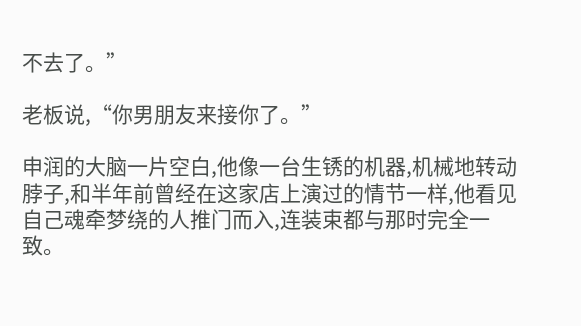不去了。”

老板说,“你男朋友来接你了。”

申润的大脑一片空白,他像一台生锈的机器,机械地转动脖子,和半年前曾经在这家店上演过的情节一样,他看见自己魂牵梦绕的人推门而入,连装束都与那时完全一致。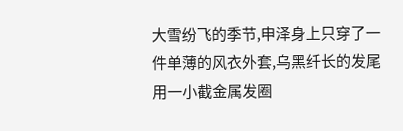大雪纷飞的季节,申泽身上只穿了一件单薄的风衣外套,乌黑纤长的发尾用一小截金属发圈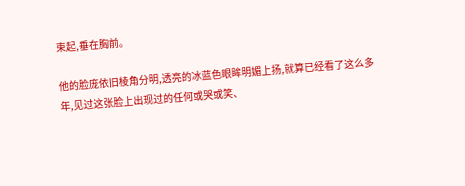束起,垂在胸前。

他的脸庞依旧棱角分明,透亮的冰蓝色眼眸明媚上扬,就算已经看了这么多年,见过这张脸上出现过的任何或哭或笑、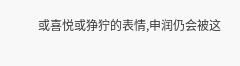或喜悦或狰狞的表情,申润仍会被这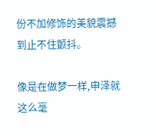份不加修饰的美貌震撼到止不住颤抖。

像是在做梦一样,申泽就这么毫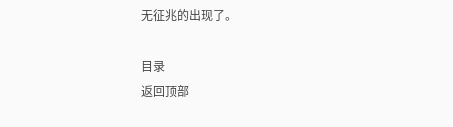无征兆的出现了。

目录
返回顶部